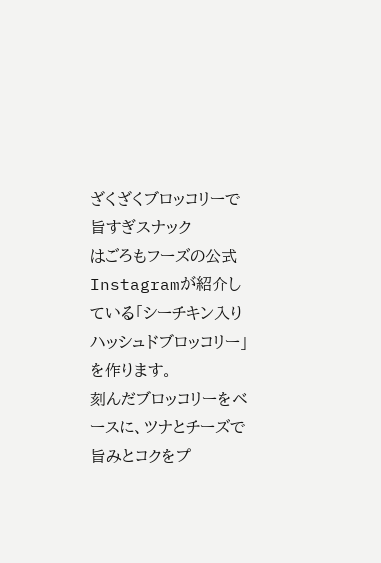ざくざくブロッコリーで旨すぎスナック
はごろもフーズの公式Instagramが紹介している「シーチキン入りハッシュドブロッコリー」を作ります。
刻んだブロッコリーをベースに、ツナとチーズで旨みとコクをプ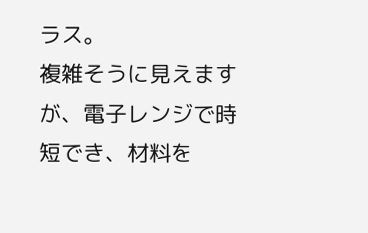ラス。
複雑そうに見えますが、電子レンジで時短でき、材料を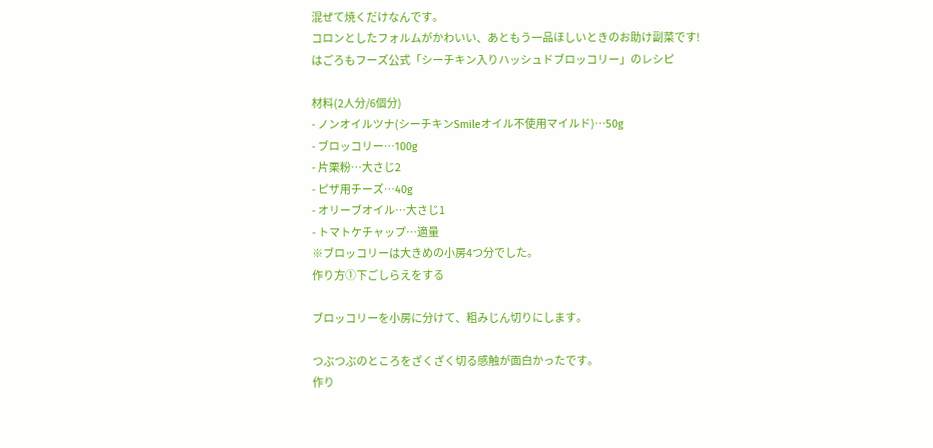混ぜて焼くだけなんです。
コロンとしたフォルムがかわいい、あともう一品ほしいときのお助け副菜です!
はごろもフーズ公式「シーチキン入りハッシュドブロッコリー」のレシピ

材料(2人分/6個分)
- ノンオイルツナ(シーチキンSmileオイル不使用マイルド)…50g
- ブロッコリー…100g
- 片栗粉…大さじ2
- ピザ用チーズ…40g
- オリーブオイル…大さじ1
- トマトケチャップ…適量
※ブロッコリーは大きめの小房4つ分でした。
作り方①下ごしらえをする

ブロッコリーを小房に分けて、粗みじん切りにします。

つぶつぶのところをざくざく切る感触が面白かったです。
作り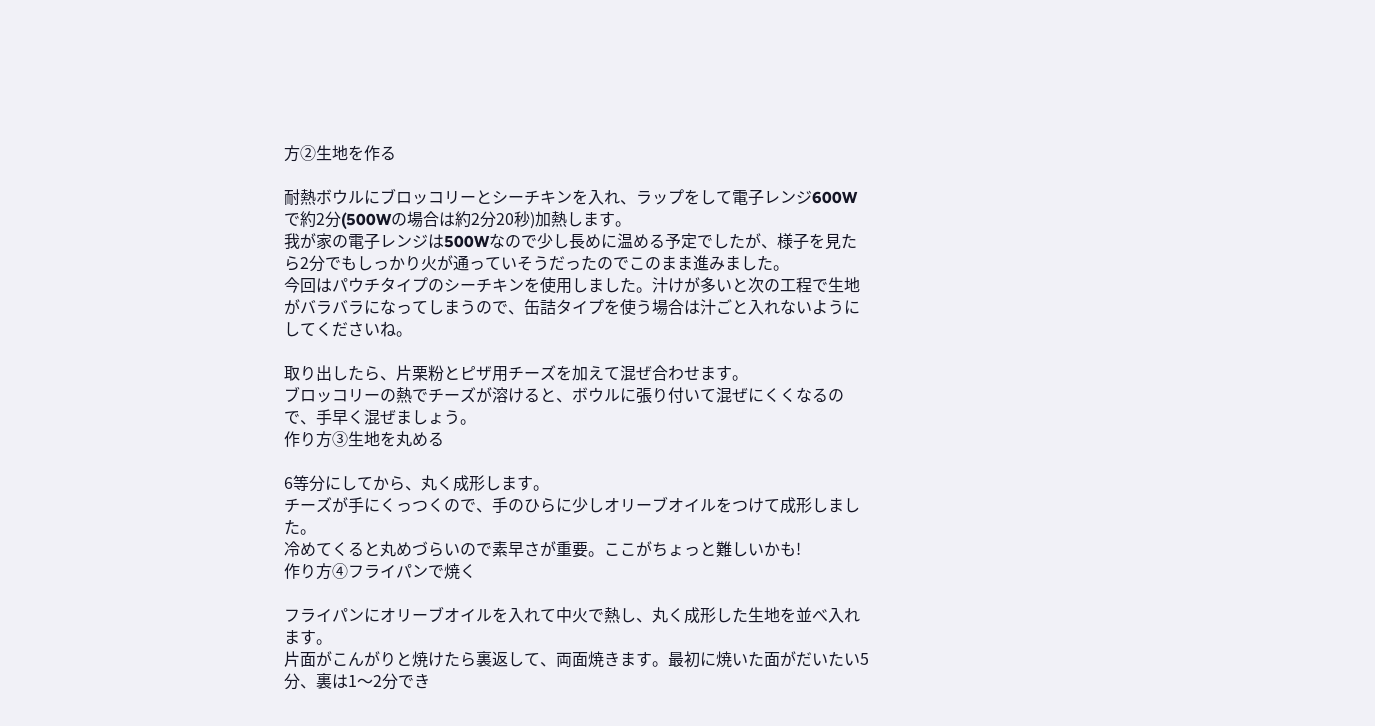方②生地を作る

耐熱ボウルにブロッコリーとシーチキンを入れ、ラップをして電子レンジ600Wで約2分(500Wの場合は約2分20秒)加熱します。
我が家の電子レンジは500Wなので少し長めに温める予定でしたが、様子を見たら2分でもしっかり火が通っていそうだったのでこのまま進みました。
今回はパウチタイプのシーチキンを使用しました。汁けが多いと次の工程で生地がバラバラになってしまうので、缶詰タイプを使う場合は汁ごと入れないようにしてくださいね。

取り出したら、片栗粉とピザ用チーズを加えて混ぜ合わせます。
ブロッコリーの熱でチーズが溶けると、ボウルに張り付いて混ぜにくくなるので、手早く混ぜましょう。
作り方③生地を丸める

6等分にしてから、丸く成形します。
チーズが手にくっつくので、手のひらに少しオリーブオイルをつけて成形しました。
冷めてくると丸めづらいので素早さが重要。ここがちょっと難しいかも!
作り方④フライパンで焼く

フライパンにオリーブオイルを入れて中火で熱し、丸く成形した生地を並べ入れます。
片面がこんがりと焼けたら裏返して、両面焼きます。最初に焼いた面がだいたい5分、裏は1〜2分でき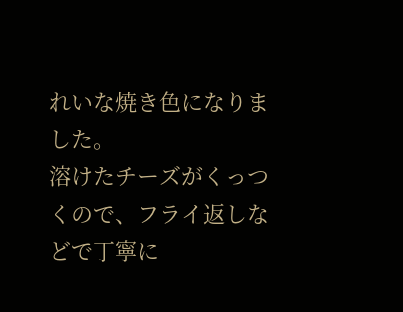れいな焼き色になりました。
溶けたチーズがくっつくので、フライ返しなどで丁寧に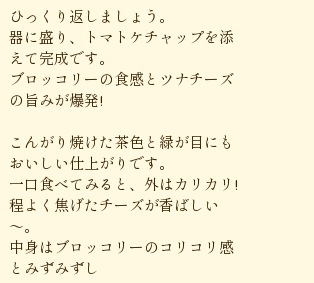ひっくり返しましょう。
器に盛り、トマトケチャップを添えて完成です。
ブロッコリーの食感とツナチーズの旨みが爆発!

こんがり焼けた茶色と緑が目にもおいしい仕上がりです。
一口食べてみると、外はカリカリ!程よく焦げたチーズが香ばしい〜。
中身はブロッコリーのコリコリ感とみずみずし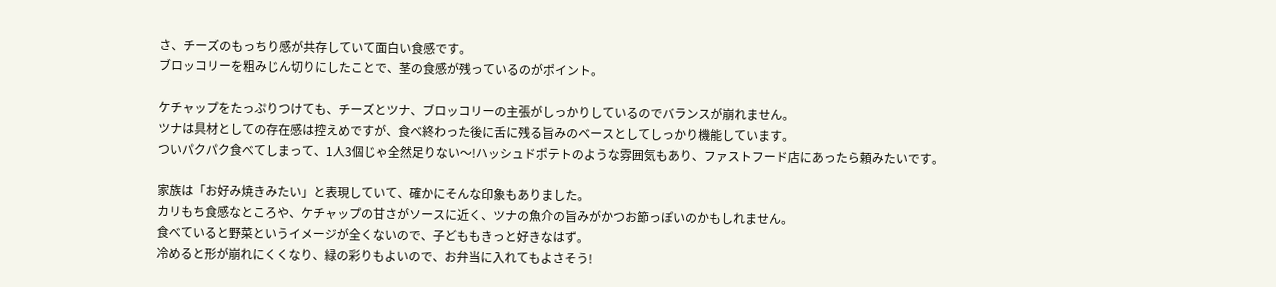さ、チーズのもっちり感が共存していて面白い食感です。
ブロッコリーを粗みじん切りにしたことで、茎の食感が残っているのがポイント。

ケチャップをたっぷりつけても、チーズとツナ、ブロッコリーの主張がしっかりしているのでバランスが崩れません。
ツナは具材としての存在感は控えめですが、食べ終わった後に舌に残る旨みのベースとしてしっかり機能しています。
ついパクパク食べてしまって、1人3個じゃ全然足りない〜!ハッシュドポテトのような雰囲気もあり、ファストフード店にあったら頼みたいです。

家族は「お好み焼きみたい」と表現していて、確かにそんな印象もありました。
カリもち食感なところや、ケチャップの甘さがソースに近く、ツナの魚介の旨みがかつお節っぽいのかもしれません。
食べていると野菜というイメージが全くないので、子どももきっと好きなはず。
冷めると形が崩れにくくなり、緑の彩りもよいので、お弁当に入れてもよさそう!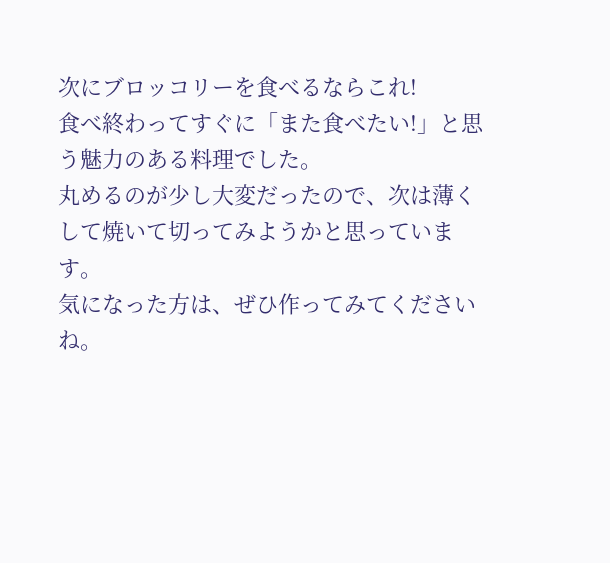次にブロッコリーを食べるならこれ!
食べ終わってすぐに「また食べたい!」と思う魅力のある料理でした。
丸めるのが少し大変だったので、次は薄くして焼いて切ってみようかと思っています。
気になった方は、ぜひ作ってみてくださいね。